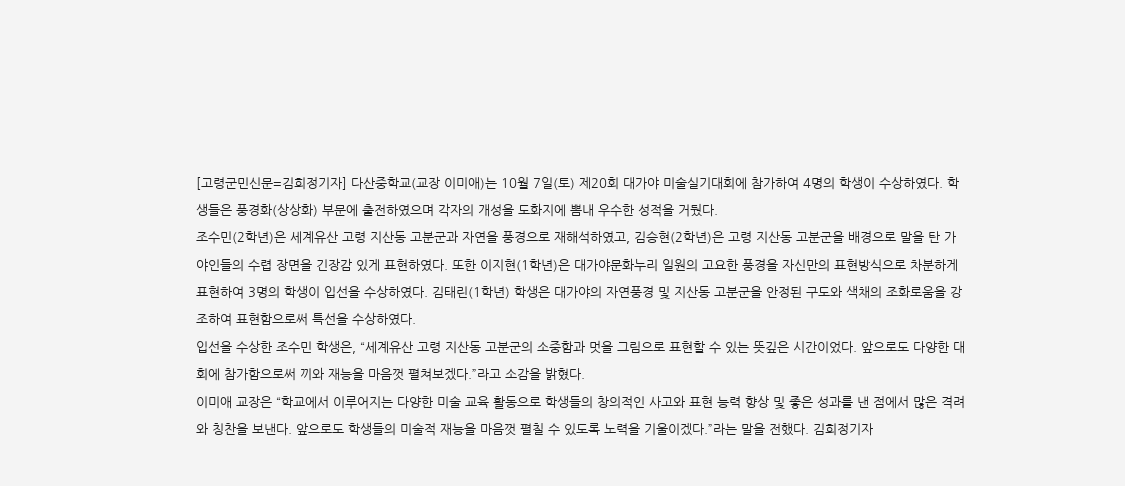[고령군민신문=김희정기자] 다산중학교(교장 이미애)는 10월 7일(토) 제20회 대가야 미술실기대회에 참가하여 4명의 학생이 수상하였다. 학생들은 풍경화(상상화) 부문에 출전하였으며 각자의 개성을 도화지에 뽐내 우수한 성적을 거뒀다.
조수민(2학년)은 세계유산 고령 지산동 고분군과 자연을 풍경으로 재해석하였고, 김승현(2학년)은 고령 지산동 고분군을 배경으로 말을 탄 가야인들의 수렵 장면을 긴장감 있게 표현하였다. 또한 이지현(1학년)은 대가야문화누리 일원의 고요한 풍경을 자신만의 표현방식으로 차분하게 표현하여 3명의 학생이 입선을 수상하였다. 김태린(1학년) 학생은 대가야의 자연풍경 및 지산동 고분군을 안정된 구도와 색채의 조화로움을 강조하여 표현함으로써 특선을 수상하였다.
입선을 수상한 조수민 학생은, “세계유산 고령 지산동 고분군의 소중함과 멋을 그림으로 표현할 수 있는 뜻깊은 시간이었다. 앞으로도 다양한 대회에 참가함으로써 끼와 재능을 마음껏 펼쳐보겠다.”라고 소감을 밝혔다.
이미애 교장은 “학교에서 이루어지는 다양한 미술 교육 활동으로 학생들의 창의적인 사고와 표현 능력 향상 및 좋은 성과를 낸 점에서 많은 격려와 칭찬을 보낸다. 앞으로도 학생들의 미술적 재능을 마음껏 펼칠 수 있도록 노력을 기울이겠다.”라는 말을 전했다. 김희정기자